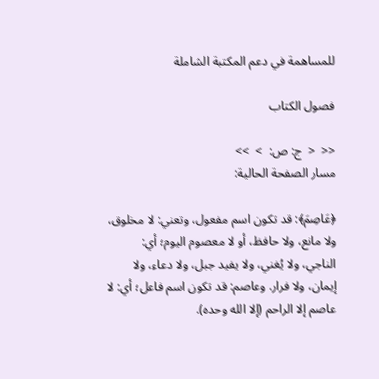للمساهمة في دعم المكتبة الشاملة

فصول الكتاب

<<  <  ج: ص:  >  >>
مسار الصفحة الحالية:

﴿عَاصِمَ﴾: قد تكون اسم مفعول، وتعني: لا مخلوق، ولا مانع، ولا حافظ، أو لا معصوم اليوم؛ أي: الناجي، ولا يُغني، ولا يفيد جبل، ولا دعاء، ولا إيمان، ولا فرار. وعاصم: قد تكون اسم فاعل؛ أي: لا عاصم إلا الراحم (إلا الله وحده).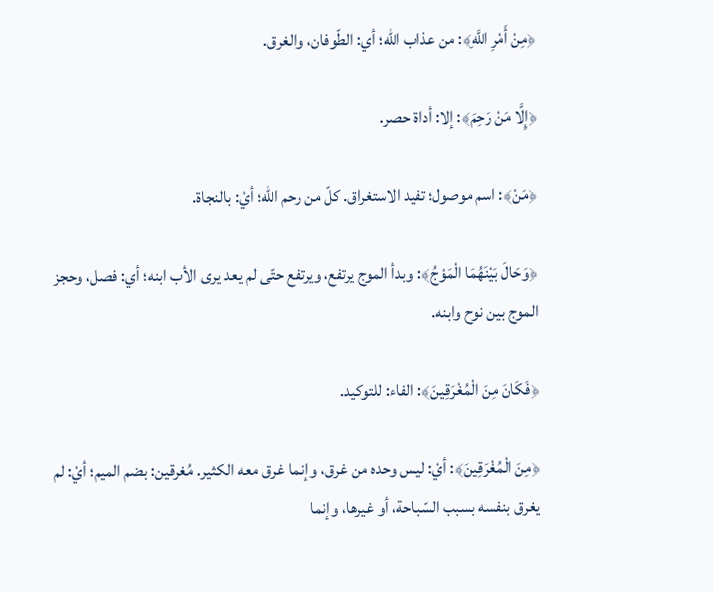﴿مِنْ أَمْرِ اللَّهِ﴾: من عذاب الله؛ أي: الطّوفان، والغرق.

﴿إِلَّا مَنْ رَحِمَ﴾: إلا: أداة حصر.

﴿مَنْ﴾: اسم موصول؛ تفيد الاستغراق. كلّ من رحم الله؛ أيْ: بالنجاة.

﴿وَحَالَ بَيْنَهُمَا الْمَوْجُ﴾: وبدأ الموج يرتفع، ويرتفع حتّى لم يعد يرى الأب ابنه؛ أي: فصل، وحجز الموج بين نوح وابنه.

﴿فَكَانَ مِنَ الْمُغْرَقِينَ﴾: الفاء: للتوكيد.

﴿مِنَ الْمُغْرَقِينَ﴾: أيْ: ليس وحده من غرق، وإنما غرق معه الكثير. مُغرقين: بضم الميم؛ أيْ: لم يغرق بنفسه بسبب السّباحة، أو غيرها، وإنما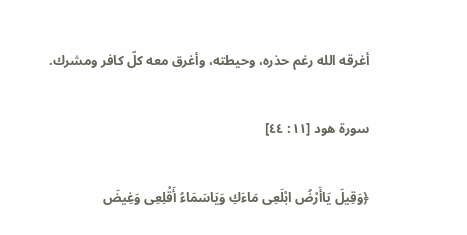أغرقه الله رغم حذره، وحيطته، وأغرق معه كلّ كافر ومشرك.

سورة هود [١١: ٤٤]

﴿وَقِيلَ يَاأَرْضُ ابْلَعِى مَاءَكِ وَيَاسَمَاءُ أَقْلِعِى وَغِيضَ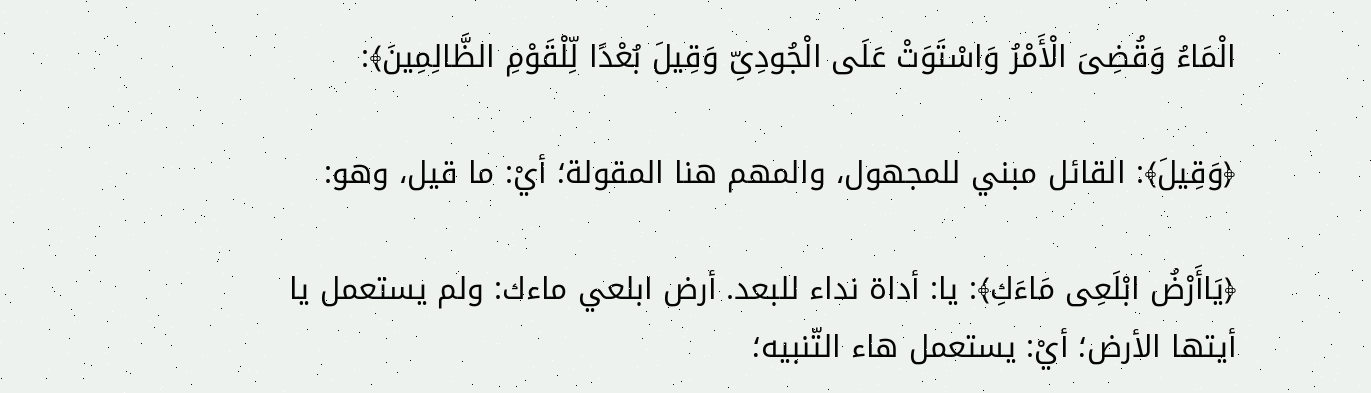الْمَاءُ وَقُضِىَ الْأَمْرُ وَاسْتَوَتْ عَلَى الْجُودِىِّ وَقِيلَ بُعْدًا لِّلْقَوْمِ الظَّالِمِينَ﴾:

﴿وَقِيلَ﴾: القائل مبني للمجهول، والمهم هنا المقولة؛ أيْ: ما قيل، وهو:

﴿يَاأَرْضُ ابْلَعِى مَاءَكِ﴾: يا: أداة نداء للبعد. أرض ابلعي ماءك: ولم يستعمل يا أيتها الأرض؛ أيْ: يستعمل هاء التّنبيه؛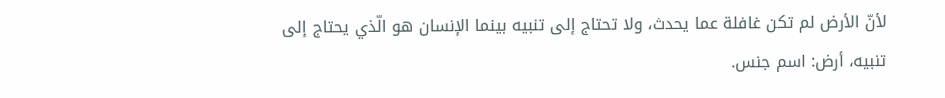لأنّ الأرض لم تكن غافلة عما يحدث، ولا تحتاج إلى تنبيه بينما الإنسان هو الّذي يحتاج إلى تنبيه، أرض: اسم جنس.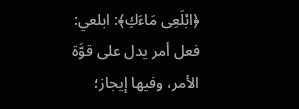﴿ابْلَعِى مَاءَكِ﴾: ابلعي: فعل أمر يدل على قوَّة الأمر، وفيها إيجاز؛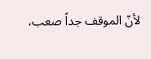لأنّ الموقف جداً صعب،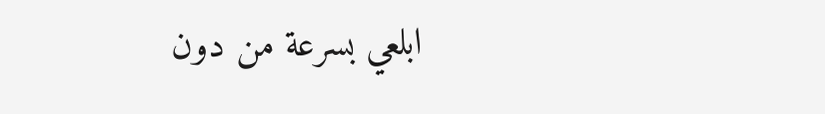ابلعي بسرعة من دون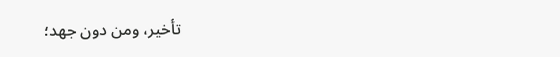تأخير، ومن دون جهد؛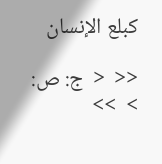كبلع الإنسان

<<  <  ج: ص:  >  >>